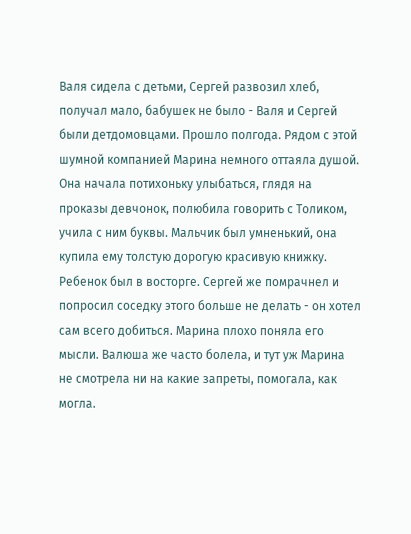Валя сидела с детьми, Сергей развозил хлеб, получал мало, бабушек не было - Валя и Сергей были детдомовцами. Прошло полгода. Рядом с этой шумной компанией Марина немного оттаяла душой. Она начала потихоньку улыбаться, глядя на проказы девчонок, полюбила говорить с Толиком, учила с ним буквы. Мальчик был умненький, она купила ему толстую дорогую красивую книжку. Ребенок был в восторге. Сергей же помрачнел и попросил соседку этого больше не делать - он хотел сам всего добиться. Марина плохо поняла его мысли. Валюша же часто болела, и тут уж Марина не смотрела ни на какие запреты, помогала, как могла.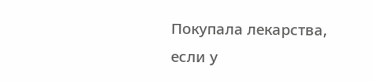Покупала лекарства, если у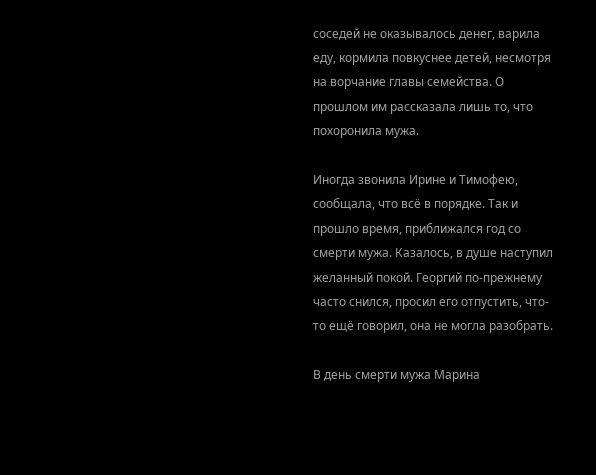соседей не оказывалось денег, варила еду, кормила повкуснее детей, несмотря на ворчание главы семейства. О прошлом им рассказала лишь то, что похоронила мужа.

Иногда звонила Ирине и Тимофею, сообщала, что всё в порядке. Так и прошло время, приближался год со смерти мужа. Казалось, в душе наступил желанный покой. Георгий по-прежнему часто снился, просил его отпустить, что-то ещё говорил, она не могла разобрать.

В день смерти мужа Марина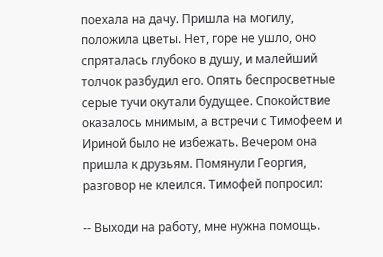поехала на дачу. Пришла на могилу, положила цветы. Нет, горе не ушло, оно спряталась глубоко в душу, и малейший толчок разбудил его. Опять беспросветные серые тучи окутали будущее. Спокойствие оказалось мнимым, а встречи с Тимофеем и Ириной было не избежать. Вечером она пришла к друзьям. Помянули Георгия, разговор не клеился. Тимофей попросил:

-- Выходи на работу, мне нужна помощь.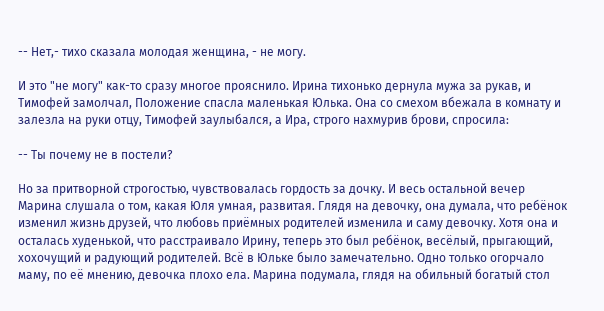-- Нет,- тихо сказала молодая женщина, - не могу.

И это "не могу" как-то сразу многое прояснило. Ирина тихонько дернула мужа за рукав, и Тимофей замолчал, Положение спасла маленькая Юлька. Она со смехом вбежала в комнату и залезла на руки отцу, Тимофей заулыбался, а Ира, строго нахмурив брови, спросила:

-- Ты почему не в постели?

Но за притворной строгостью, чувствовалась гордость за дочку. И весь остальной вечер Марина слушала о том, какая Юля умная, развитая. Глядя на девочку, она думала, что ребёнок изменил жизнь друзей, что любовь приёмных родителей изменила и саму девочку. Хотя она и осталась худенькой, что расстраивало Ирину, теперь это был ребёнок, весёлый, прыгающий, хохочущий и радующий родителей. Всё в Юльке было замечательно. Одно только огорчало маму, по её мнению, девочка плохо ела. Марина подумала, глядя на обильный богатый стол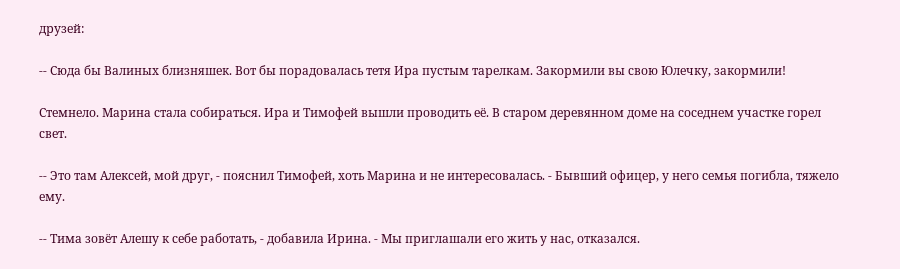друзей:

-- Сюда бы Валиных близняшек. Вот бы порадовалась тетя Ира пустым тарелкам. Закормили вы свою Юлечку, закормили!

Стемнело. Марина стала собираться. Ира и Тимофей вышли проводить её. В старом деревянном доме на соседнем участке горел свет.

-- Это там Алексей, мой друг, - пояснил Тимофей, хоть Марина и не интересовалась. - Бывший офицер, у него семья погибла, тяжело ему.

-- Тима зовёт Алешу к себе работать, - добавила Ирина. - Мы приглашали его жить у нас, отказался.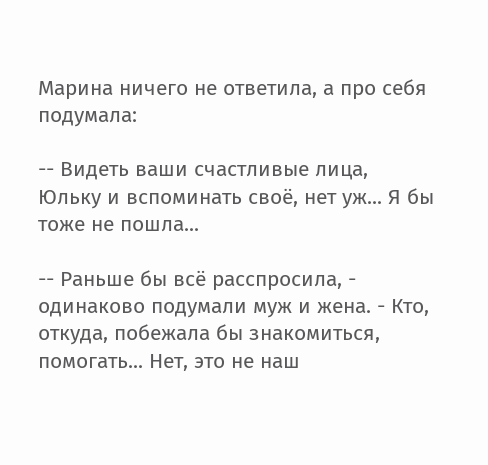Марина ничего не ответила, а про себя подумала:

-- Видеть ваши счастливые лица, Юльку и вспоминать своё, нет уж... Я бы тоже не пошла...

-- Раньше бы всё расспросила, - одинаково подумали муж и жена. - Кто, откуда, побежала бы знакомиться, помогать... Нет, это не наш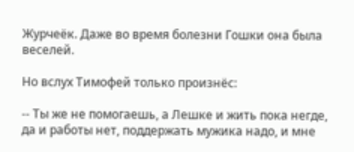Журчеёк. Даже во время болезни Гошки она была веселей.

Но вслух Тимофей только произнёс:

-- Ты же не помогаешь, а Лешке и жить пока негде, да и работы нет, поддержать мужика надо, и мне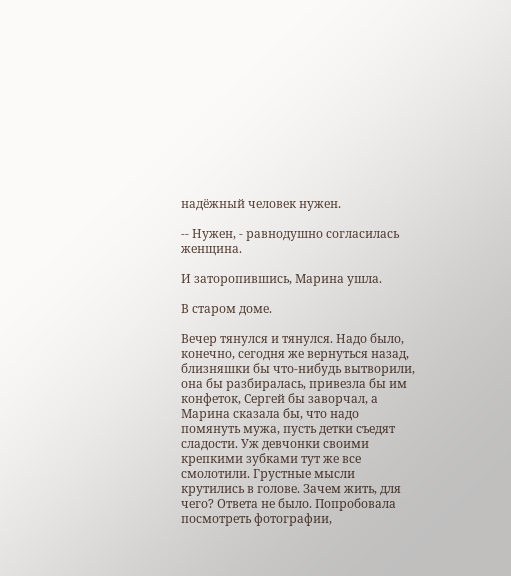надёжный человек нужен.

-- Нужен, - равнодушно согласилась женщина.

И заторопившись, Марина ушла.

В старом доме.

Вечер тянулся и тянулся. Надо было, конечно, сегодня же вернуться назад, близняшки бы что-нибудь вытворили, она бы разбиралась, привезла бы им конфеток, Сергей бы заворчал, а Марина сказала бы, что надо помянуть мужа, пусть детки съедят сладости. Уж девчонки своими крепкими зубками тут же все смолотили. Грустные мысли крутились в голове. Зачем жить, для чего? Ответа не было. Попробовала посмотреть фотографии,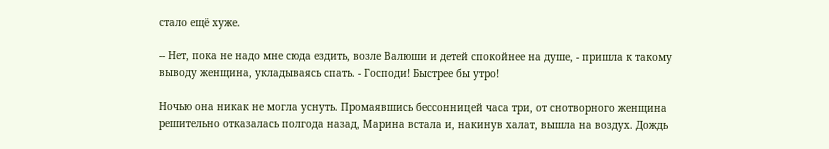стало ещё хуже.

-- Нет, пока не надо мне сюда ездить, возле Валюши и детей спокойнее на душе, - пришла к такому выводу женщина, укладываясь спать. - Господи! Быстрее бы утро!

Ночью она никак не могла уснуть. Промаявшись бессонницей часа три, от снотворного женщина решительно отказалась полгода назад, Марина встала и, накинув халат, вышла на воздух. Дождь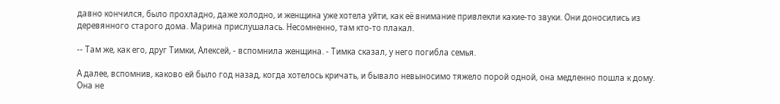давно кончился, было прохладно, даже холодно, и женщина уже хотела уйти, как её внимание привлекли какие-то звуки. Они доносились из деревянного старого дома. Марина прислушалась. Несомненно, там кто-то плакал.

-- Там же, как его, друг Тимки, Алексей, - вспомнила женщина. - Тимка сказал, у него погибла семья.

А далее, вспомнив, каково ей было год назад, когда хотелось кричать, и бывало невыносимо тяжело порой одной, она медленно пошла к дому. Она не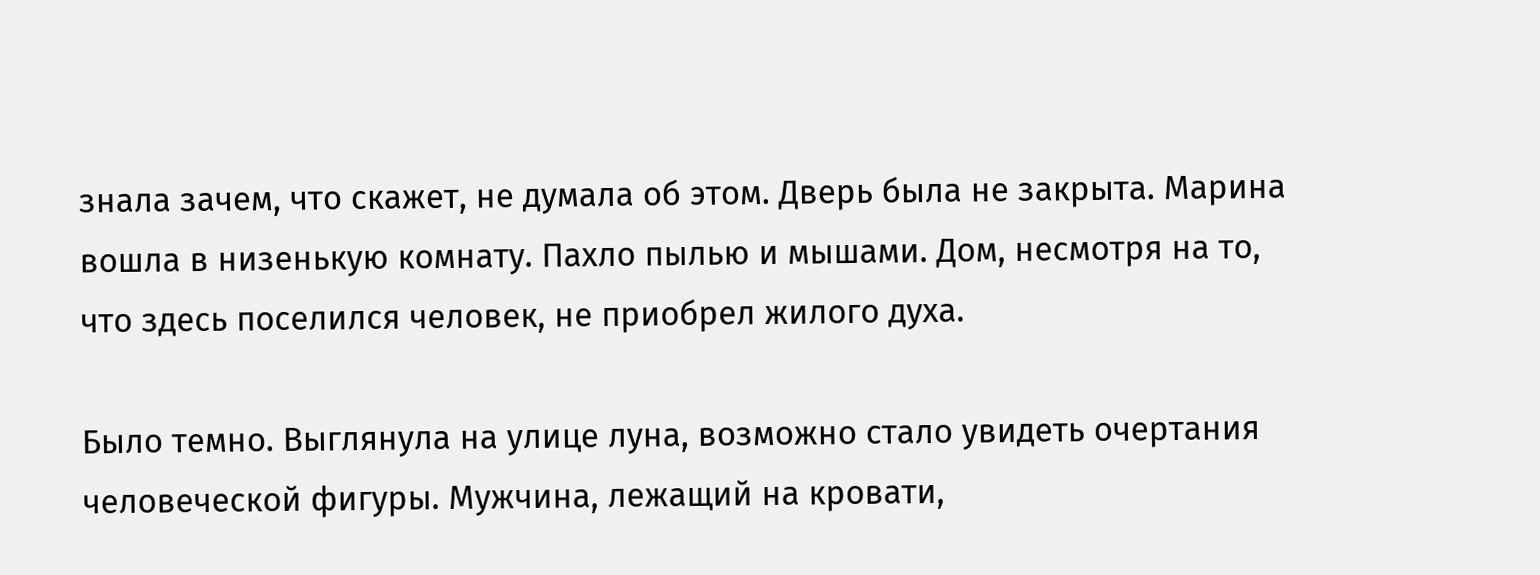знала зачем, что скажет, не думала об этом. Дверь была не закрыта. Марина вошла в низенькую комнату. Пахло пылью и мышами. Дом, несмотря на то, что здесь поселился человек, не приобрел жилого духа.

Было темно. Выглянула на улице луна, возможно стало увидеть очертания человеческой фигуры. Мужчина, лежащий на кровати,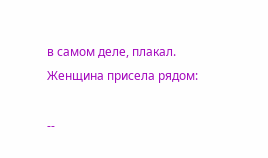в самом деле, плакал. Женщина присела рядом:

--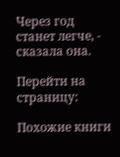Через год станет легче, - сказала она.

Перейти на страницу:

Похожие книги